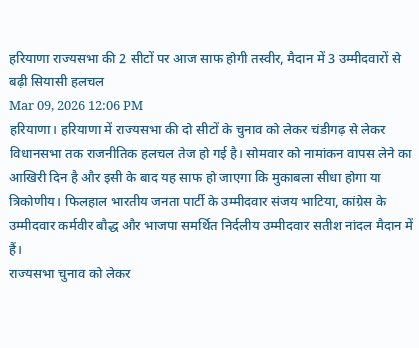हरियाणा राज्यसभा की 2 सीटों पर आज साफ होगी तस्वीर, मैदान में 3 उम्मीदवारों से बढ़ी सियासी हलचल
Mar 09, 2026 12:06 PM
हरियाणा। हरियाणा में राज्यसभा की दो सीटों के चुनाव को लेकर चंडीगढ़ से लेकर विधानसभा तक राजनीतिक हलचल तेज हो गई है। सोमवार को नामांकन वापस लेने का आखिरी दिन है और इसी के बाद यह साफ हो जाएगा कि मुकाबला सीधा होगा या त्रिकोणीय। फिलहाल भारतीय जनता पार्टी के उम्मीदवार संजय भाटिया, कांग्रेस के उम्मीदवार कर्मवीर बौद्ध और भाजपा समर्थित निर्दलीय उम्मीदवार सतीश नांदल मैदान में हैं।
राज्यसभा चुनाव को लेकर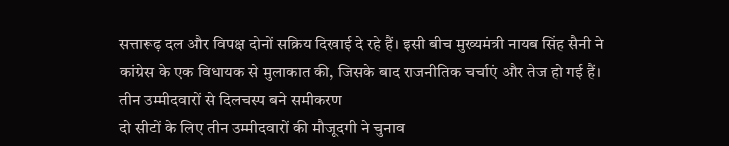सत्तारूढ़ दल और विपक्ष दोनों सक्रिय दिखाई दे रहे हैं। इसी बीच मुख्यमंत्री नायब सिंह सैनी ने कांग्रेस के एक विधायक से मुलाकात की, जिसके बाद राजनीतिक चर्चाएं और तेज हो गई हैं।
तीन उम्मीदवारों से दिलचस्प बने समीकरण
दो सीटों के लिए तीन उम्मीदवारों की मौजूदगी ने चुनाव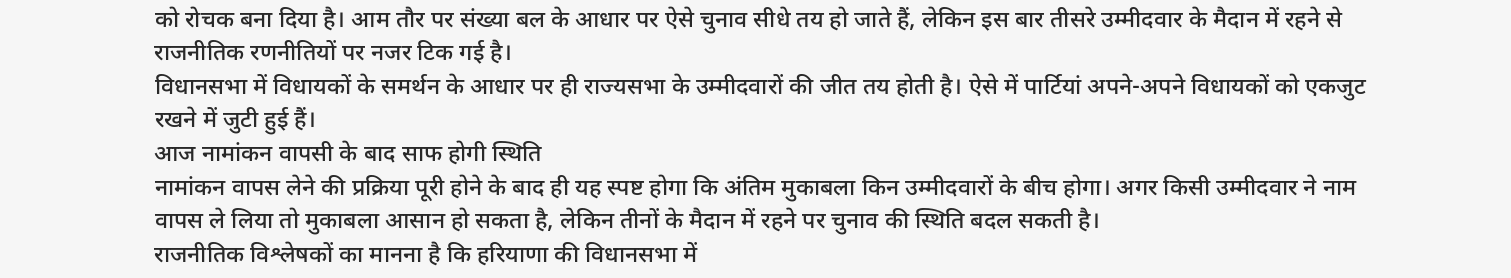को रोचक बना दिया है। आम तौर पर संख्या बल के आधार पर ऐसे चुनाव सीधे तय हो जाते हैं, लेकिन इस बार तीसरे उम्मीदवार के मैदान में रहने से राजनीतिक रणनीतियों पर नजर टिक गई है।
विधानसभा में विधायकों के समर्थन के आधार पर ही राज्यसभा के उम्मीदवारों की जीत तय होती है। ऐसे में पार्टियां अपने-अपने विधायकों को एकजुट रखने में जुटी हुई हैं।
आज नामांकन वापसी के बाद साफ होगी स्थिति
नामांकन वापस लेने की प्रक्रिया पूरी होने के बाद ही यह स्पष्ट होगा कि अंतिम मुकाबला किन उम्मीदवारों के बीच होगा। अगर किसी उम्मीदवार ने नाम वापस ले लिया तो मुकाबला आसान हो सकता है, लेकिन तीनों के मैदान में रहने पर चुनाव की स्थिति बदल सकती है।
राजनीतिक विश्लेषकों का मानना है कि हरियाणा की विधानसभा में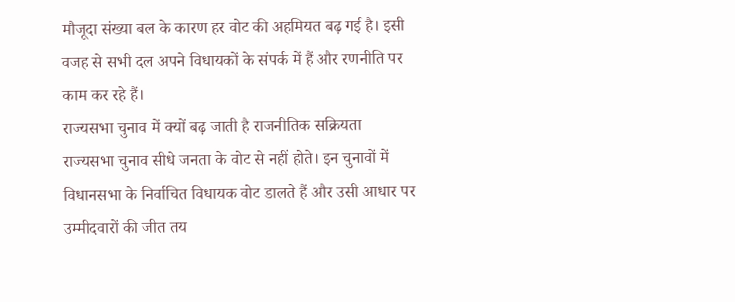मौजूदा संख्या बल के कारण हर वोट की अहमियत बढ़ गई है। इसी वजह से सभी दल अपने विधायकों के संपर्क में हैं और रणनीति पर काम कर रहे हैं।
राज्यसभा चुनाव में क्यों बढ़ जाती है राजनीतिक सक्रियता
राज्यसभा चुनाव सीधे जनता के वोट से नहीं होते। इन चुनावों में विधानसभा के निर्वाचित विधायक वोट डालते हैं और उसी आधार पर उम्मीदवारों की जीत तय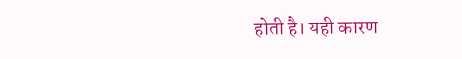होती है। यही कारण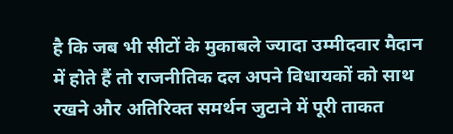है कि जब भी सीटों के मुकाबले ज्यादा उम्मीदवार मैदान में होते हैं तो राजनीतिक दल अपने विधायकों को साथ रखने और अतिरिक्त समर्थन जुटाने में पूरी ताकत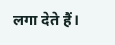लगा देते हैं।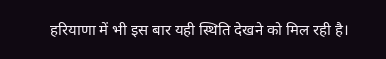हरियाणा में भी इस बार यही स्थिति देखने को मिल रही है।